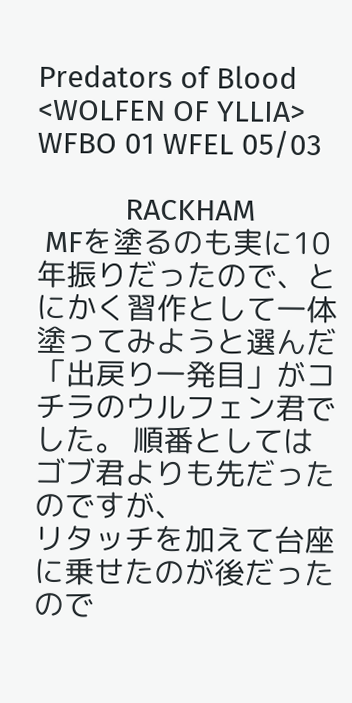Predators of Blood <WOLFEN OF YLLIA> WFBO 01 WFEL 05/03

           RACKHAM
 MFを塗るのも実に10年振りだったので、とにかく習作として一体塗ってみようと選んだ
「出戻り一発目」がコチラのウルフェン君でした。 順番としてはゴブ君よりも先だったのですが、
リタッチを加えて台座に乗せたのが後だったので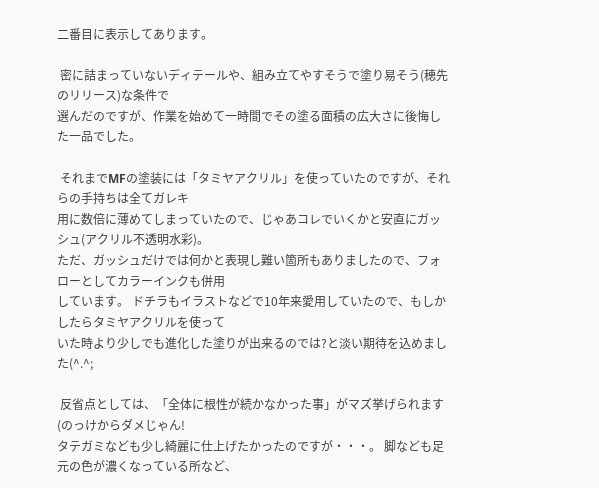二番目に表示してあります。

 密に詰まっていないディテールや、組み立てやすそうで塗り易そう(穂先のリリース)な条件で
選んだのですが、作業を始めて一時間でその塗る面積の広大さに後悔した一品でした。

 それまでMFの塗装には「タミヤアクリル」を使っていたのですが、それらの手持ちは全てガレキ
用に数倍に薄めてしまっていたので、じゃあコレでいくかと安直にガッシュ(アクリル不透明水彩)。
ただ、ガッシュだけでは何かと表現し難い箇所もありましたので、フォローとしてカラーインクも併用
しています。 ドチラもイラストなどで10年来愛用していたので、もしかしたらタミヤアクリルを使って
いた時より少しでも進化した塗りが出来るのでは?と淡い期待を込めました(^.^;

 反省点としては、「全体に根性が続かなかった事」がマズ挙げられます(のっけからダメじゃん!
タテガミなども少し綺麗に仕上げたかったのですが・・・。 脚なども足元の色が濃くなっている所など、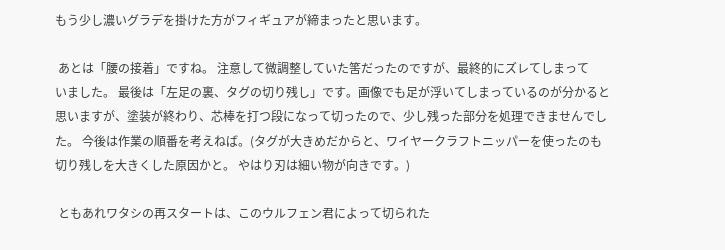もう少し濃いグラデを掛けた方がフィギュアが締まったと思います。

 あとは「腰の接着」ですね。 注意して微調整していた筈だったのですが、最終的にズレてしまって
いました。 最後は「左足の裏、タグの切り残し」です。画像でも足が浮いてしまっているのが分かると
思いますが、塗装が終わり、芯棒を打つ段になって切ったので、少し残った部分を処理できませんでし
た。 今後は作業の順番を考えねば。(タグが大きめだからと、ワイヤークラフトニッパーを使ったのも
切り残しを大きくした原因かと。 やはり刃は細い物が向きです。)

 ともあれワタシの再スタートは、このウルフェン君によって切られた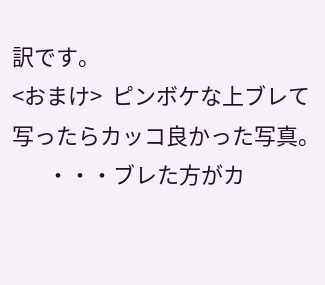訳です。
<おまけ>  ピンボケな上ブレて写ったらカッコ良かった写真。
       ・・・ブレた方がカ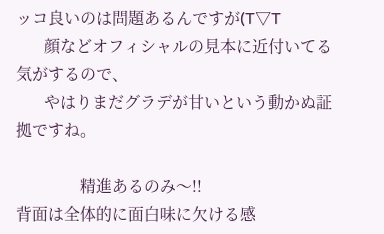ッコ良いのは問題あるんですが(T▽T
       顔などオフィシャルの見本に近付いてる気がするので、
       やはりまだグラデが甘いという動かぬ証拠ですね。

                精進あるのみ〜!!
背面は全体的に面白味に欠ける感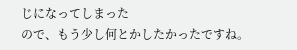じになってしまった
ので、もう少し何とかしたかったですね。